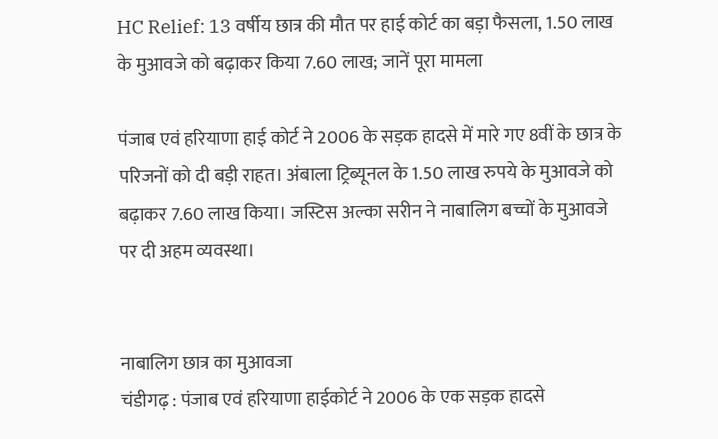HC Relief: 13 वर्षीय छात्र की मौत पर हाई कोर्ट का बड़ा फैसला, 1.50 लाख के मुआवजे को बढ़ाकर किया 7.60 लाख; जानें पूरा मामला

पंजाब एवं हरियाणा हाई कोर्ट ने 2006 के सड़क हादसे में मारे गए 8वीं के छात्र के परिजनों को दी बड़ी राहत। अंबाला ट्रिब्यूनल के 1.50 लाख रुपये के मुआवजे को बढ़ाकर 7.60 लाख किया। जस्टिस अल्का सरीन ने नाबालिग बच्चों के मुआवजे पर दी अहम व्यवस्था।


नाबालिग छात्र का मुआवजा
चंडीगढ़ : पंजाब एवं हरियाणा हाईकोर्ट ने 2006 के एक सड़क हादसे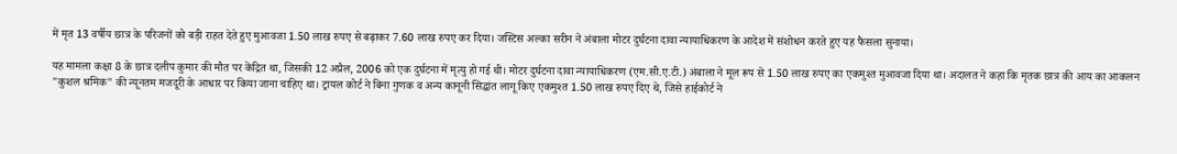में मृत 13 वर्षीय छात्र के परिजनों को बड़ी राहत देते हुए मुआवजा 1.50 लाख रुपए से बढ़ाकर 7.60 लाख रुपए कर दिया। जस्टिस अल्का सरीन ने अंबाला मोटर दुर्घटना दावा न्यायाधिकरण के आदेश में संशोधन करते हुए यह फैसला सुनाया।

यह मामला कक्षा 8 के छात्र दलीप कुमार की मौत पर केंद्रित था, जिसकी 12 अप्रैल, 2006 को एक दुर्घटना में मृत्यु हो गई थी। मोटर दुर्घटना दावा न्यायाधिकरण (एम.सी.ए.टी.) अंबाला ने मूल रूप से 1.50 लाख रुपए का एकमुश्त मुआवजा दिया था। अदालत ने कहा कि मृतक छात्र की आय का आकलन "कुशल श्रमिक" की न्यूनतम मजदूरी के आधार पर किया जाना चाहिए था। ट्रायल कोर्ट ने बिना गुणक व अन्य कानूनी सिद्धांत लागू किए एकमुश्त 1.50 लाख रुपए दिए थे, जिसे हाईकोर्ट ने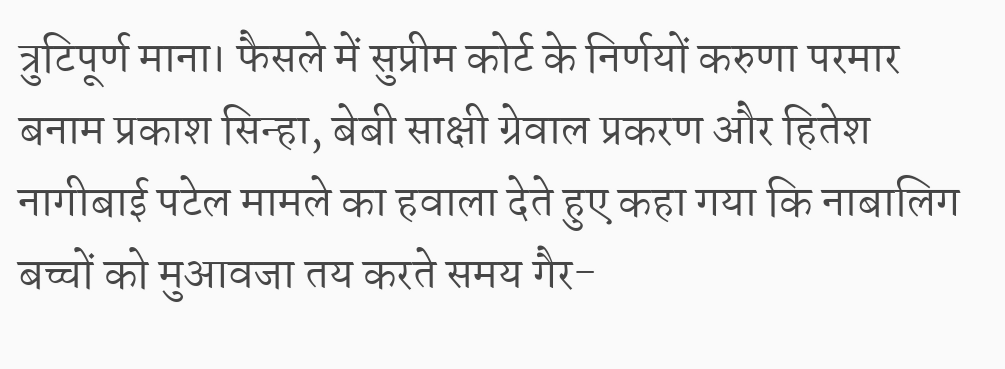त्रुटिपूर्ण माना। फैसले में सुप्रीम कोर्ट के निर्णयों करुणा परमार बनाम प्रकाश सिन्हा, बेबी साक्षी ग्रेवाल प्रकरण और हितेश नागीबाई पटेल मामले का हवाला देते हुए कहा गया कि नाबालिग बच्चों को मुआवजा तय करते समय गैर-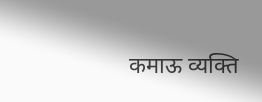कमाऊ व्यक्ति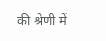की श्रेणी में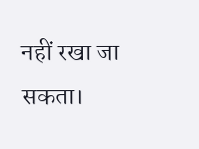नहीं रखा जा सकता।